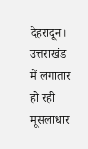देहरादून। उत्तराखंड में लगातार हो रही मूसलाधार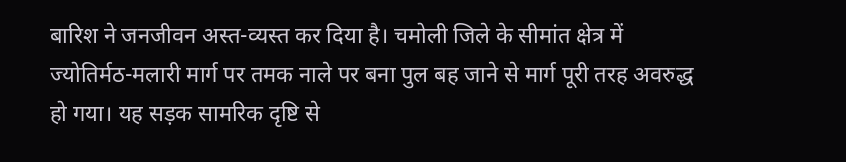बारिश ने जनजीवन अस्त-व्यस्त कर दिया है। चमोली जिले के सीमांत क्षेत्र में ज्योतिर्मठ-मलारी मार्ग पर तमक नाले पर बना पुल बह जाने से मार्ग पूरी तरह अवरुद्ध हो गया। यह सड़क सामरिक दृष्टि से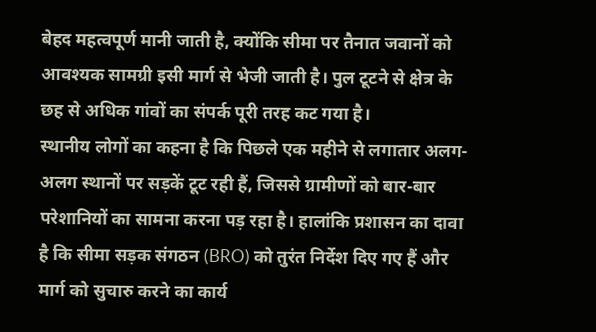बेहद महत्वपूर्ण मानी जाती है, क्योंकि सीमा पर तैनात जवानों को आवश्यक सामग्री इसी मार्ग से भेजी जाती है। पुल टूटने से क्षेत्र के छह से अधिक गांवों का संपर्क पूरी तरह कट गया है।
स्थानीय लोगों का कहना है कि पिछले एक महीने से लगातार अलग-अलग स्थानों पर सड़कें टूट रही हैं, जिससे ग्रामीणों को बार-बार परेशानियों का सामना करना पड़ रहा है। हालांकि प्रशासन का दावा है कि सीमा सड़क संगठन (BRO) को तुरंत निर्देश दिए गए हैं और मार्ग को सुचारु करने का कार्य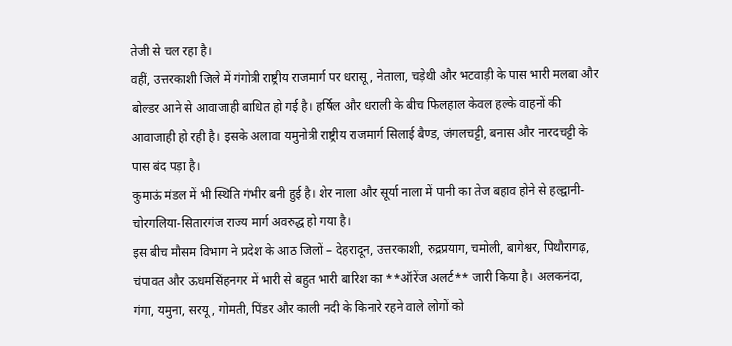तेजी से चल रहा है।
वहीं, उत्तरकाशी जिले में गंगोत्री राष्ट्रीय राजमार्ग पर धरासू, नेताला, चड़ेथी और भटवाड़ी के पास भारी मलबा और बोल्डर आने से आवाजाही बाधित हो गई है। हर्षिल और धराली के बीच फिलहाल केवल हल्के वाहनों की आवाजाही हो रही है। इसके अलावा यमुनोत्री राष्ट्रीय राजमार्ग सिलाई बैण्ड, जंगलचट्टी, बनास और नारदचट्टी के पास बंद पड़ा है।
कुमाऊं मंडल में भी स्थिति गंभीर बनी हुई है। शेर नाला और सूर्या नाला में पानी का तेज बहाव होने से हल्द्वानी-चोरगलिया-सितारगंज राज्य मार्ग अवरुद्ध हो गया है।
इस बीच मौसम विभाग ने प्रदेश के आठ जिलों – देहरादून, उत्तरकाशी, रुद्रप्रयाग, चमोली, बागेश्वर, पिथौरागढ़, चंपावत और ऊधमसिंहनगर में भारी से बहुत भारी बारिश का **ऑरेंज अलर्ट** जारी किया है। अलकनंदा, गंगा, यमुना, सरयू, गोमती, पिंडर और काली नदी के किनारे रहने वाले लोगों को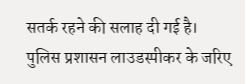सतर्क रहने की सलाह दी गई है।
पुलिस प्रशासन लाउडस्पीकर के जरिए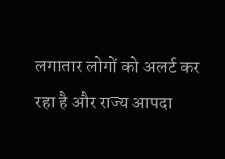लगातार लोगों को अलर्ट कर रहा है और राज्य आपदा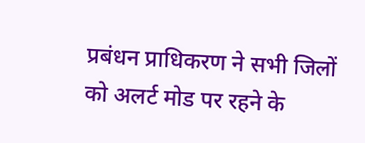प्रबंधन प्राधिकरण ने सभी जिलों को अलर्ट मोड पर रहने के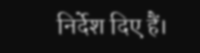निर्देश दिए हैं।